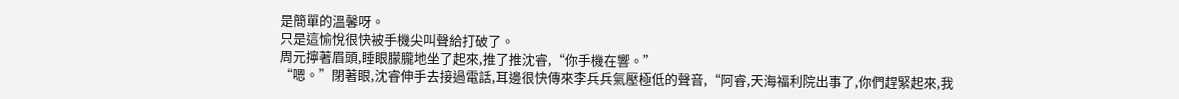是簡單的溫馨呀。
只是這愉悅很快被手機尖叫聲給打破了。
周元擰著眉頭,睡眼朦朧地坐了起來,推了推沈睿,“你手機在響。”
“嗯。”閉著眼,沈睿伸手去接過電話,耳邊很快傳來李兵兵氣壓極低的聲音,“阿睿,天海福利院出事了,你們趕緊起來,我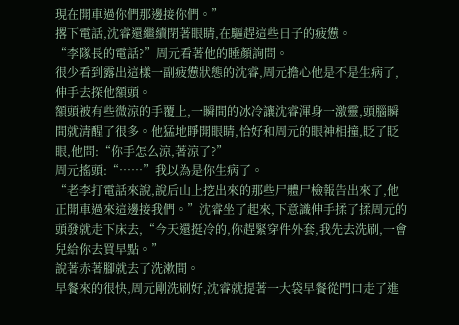現在開車過你們那邊接你們。”
撂下電話,沈睿還繼續閉著眼睛,在驅趕這些日子的疲憊。
“李隊長的電話?”周元看著他的睡顏詢問。
很少看到露出這樣一副疲憊狀態的沈睿,周元擔心他是不是生病了,伸手去探他額頭。
額頭被有些微涼的手覆上,一瞬間的冰冷讓沈睿渾身一激靈,頭腦瞬間就清醒了很多。他猛地睜開眼睛,恰好和周元的眼神相撞,眨了眨眼,他問:“你手怎么涼,著涼了?”
周元搖頭:“……”我以為是你生病了。
“老李打電話來說,說后山上挖出來的那些尸體尸檢報告出來了,他正開車過來這邊接我們。”沈睿坐了起來,下意識伸手揉了揉周元的頭發就走下床去,“今天還挺冷的,你趕緊穿件外套,我先去洗刷,一會兒給你去買早點。”
說著赤著腳就去了洗漱間。
早餐來的很快,周元剛洗刷好,沈睿就提著一大袋早餐從門口走了進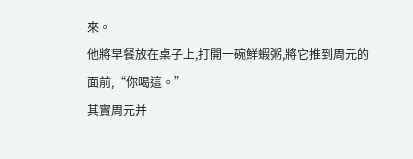來。
他將早餐放在桌子上,打開一碗鮮蝦粥,將它推到周元的面前,“你喝這。”
其實周元并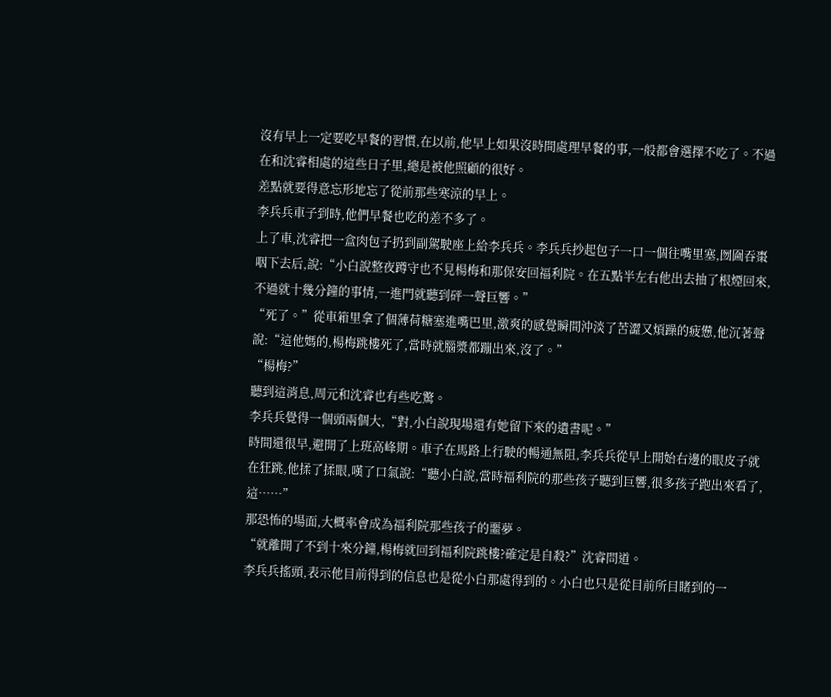沒有早上一定要吃早餐的習慣,在以前,他早上如果沒時間處理早餐的事,一般都會選擇不吃了。不過在和沈睿相處的這些日子里,總是被他照顧的很好。
差點就要得意忘形地忘了從前那些寒涼的早上。
李兵兵車子到時,他們早餐也吃的差不多了。
上了車,沈睿把一盒肉包子扔到副駕駛座上給李兵兵。李兵兵抄起包子一口一個往嘴里塞,囫圇吞棗咽下去后,說:“小白說整夜蹲守也不見楊梅和那保安回福利院。在五點半左右他出去抽了根煙回來,不過就十幾分鐘的事情,一進門就聽到砰一聲巨響。”
“死了。”從車箱里拿了個薄荷糖塞進嘴巴里,激爽的感覺瞬間沖淡了苦澀又煩躁的疲憊,他沉著聲說:“這他媽的,楊梅跳樓死了,當時就腦漿都蹦出來,沒了。”
“楊梅?”
聽到這消息,周元和沈睿也有些吃驚。
李兵兵覺得一個頭兩個大,“對,小白說現場還有她留下來的遺書呢。”
時間還很早,避開了上班高峰期。車子在馬路上行駛的暢通無阻,李兵兵從早上開始右邊的眼皮子就在狂跳,他揉了揉眼,嘆了口氣說:“聽小白說,當時福利院的那些孩子聽到巨響,很多孩子跑出來看了,這……”
那恐怖的場面,大概率會成為福利院那些孩子的噩夢。
“就離開了不到十來分鐘,楊梅就回到福利院跳樓?確定是自殺?”沈睿問道。
李兵兵搖頭,表示他目前得到的信息也是從小白那處得到的。小白也只是從目前所目睹到的一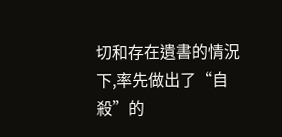切和存在遺書的情況下,率先做出了“自殺”的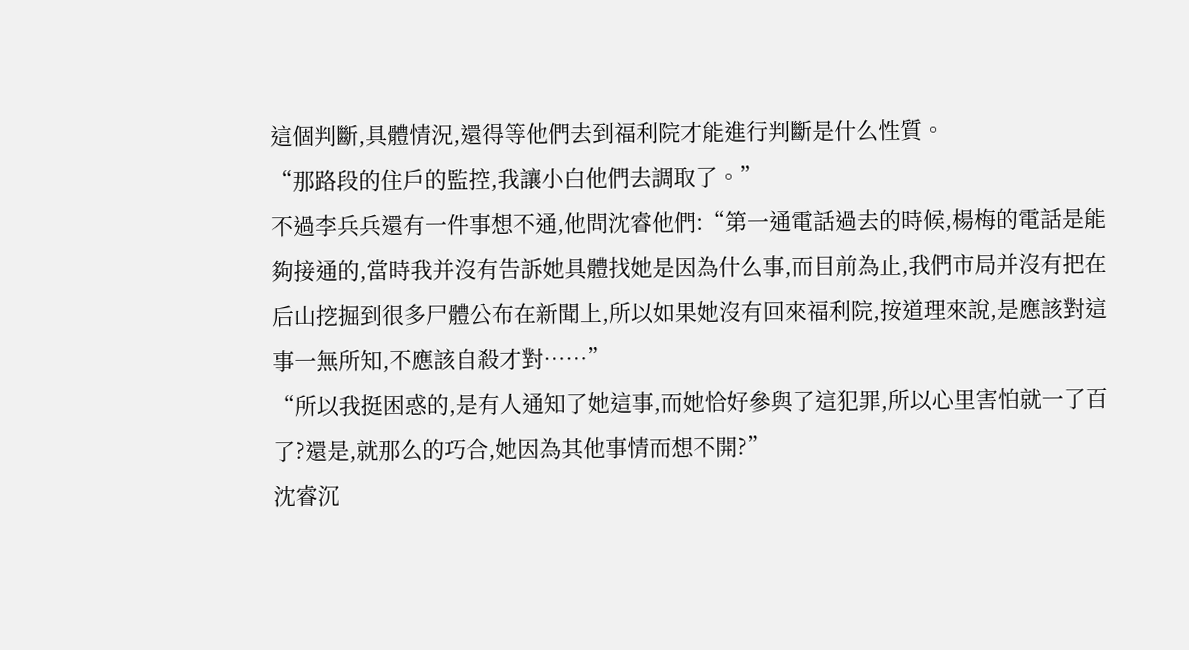這個判斷,具體情況,還得等他們去到福利院才能進行判斷是什么性質。
“那路段的住戶的監控,我讓小白他們去調取了。”
不過李兵兵還有一件事想不通,他問沈睿他們:“第一通電話過去的時候,楊梅的電話是能夠接通的,當時我并沒有告訴她具體找她是因為什么事,而目前為止,我們市局并沒有把在后山挖掘到很多尸體公布在新聞上,所以如果她沒有回來福利院,按道理來說,是應該對這事一無所知,不應該自殺才對……”
“所以我挺困惑的,是有人通知了她這事,而她恰好參與了這犯罪,所以心里害怕就一了百了?還是,就那么的巧合,她因為其他事情而想不開?”
沈睿沉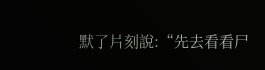默了片刻說:“先去看看尸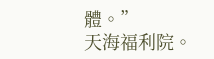體。”
天海福利院。